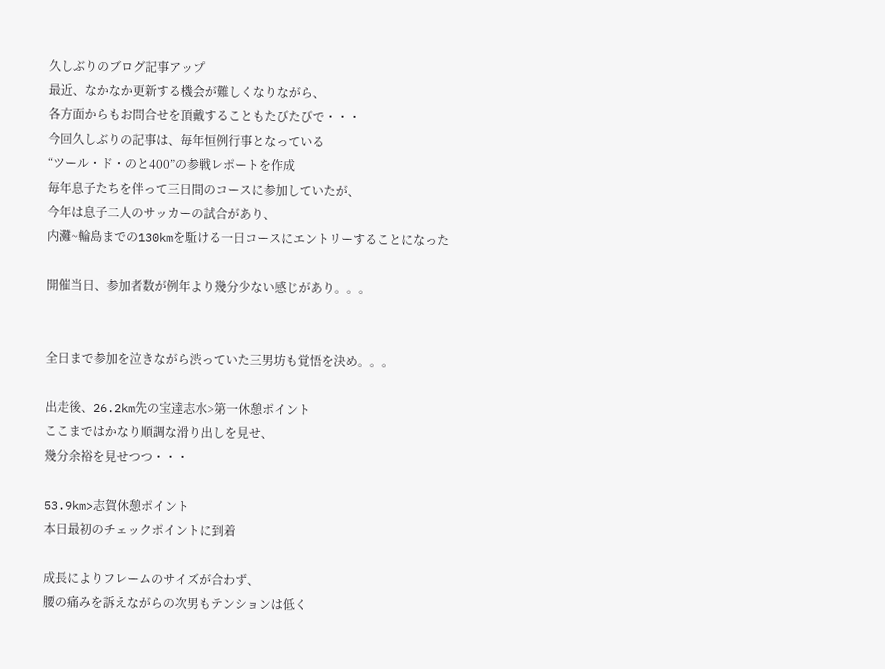久しぶりのブログ記事アップ
最近、なかなか更新する機会が難しくなりながら、
各方面からもお問合せを頂戴することもたびたびで・・・
今回久しぶりの記事は、毎年恒例行事となっている
“ツール・ド・のと400”の参戦レポートを作成
毎年息子たちを伴って三日間のコースに参加していたが、
今年は息子二人のサッカーの試合があり、
内灘~輪島までの130kmを駈ける一日コースにエントリーすることになった

開催当日、参加者数が例年より幾分少ない感じがあり。。。


全日まで参加を泣きながら渋っていた三男坊も覚悟を決め。。。

出走後、26.2km先の宝達志水>第一休憩ポイント
ここまではかなり順調な滑り出しを見せ、
幾分余裕を見せつつ・・・

53.9km>志賀休憩ポイント
本日最初のチェックポイントに到着

成長によりフレームのサイズが合わず、
腰の痛みを訴えながらの次男もテンションは低く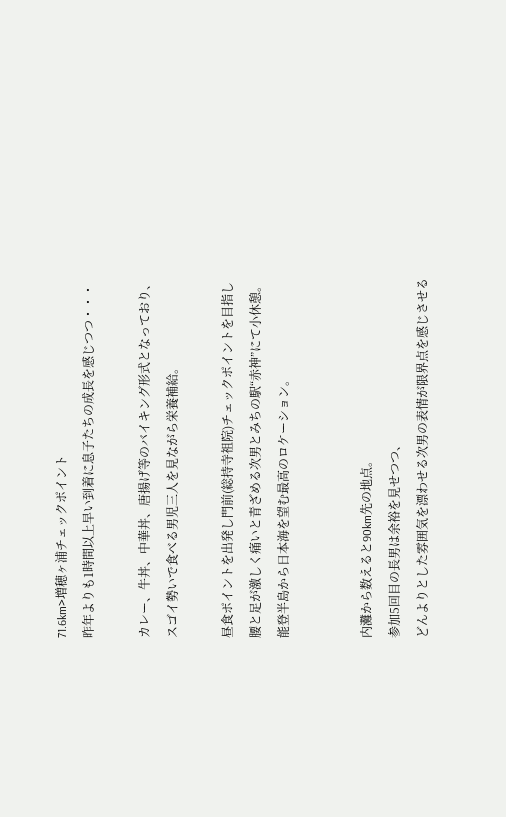71.6km>増穂ヶ浦チェックポイント
昨年よりも1時間以上早い到着に息子たちの成長を感じつつ・・・

カレー、牛丼、中華丼、唐揚げ等のバイキング形式となっており、
スゴイ勢いで食べる男児三人を見ながら栄養補給。

昼食ポイントを出発し門前(総持寺祖院)チェックポイントを目指し
腰と足が激しく痛いと青ざめる次男とみちの駅“赤神”にて小休憩。
能登半島から日本海を望む最高のロケーション。


内灘から数えると90km先の地点。
参加5回目の長男は余裕を見せつつ、
どんよりとした雰囲気を漂わせる次男の表情が限界点を感じさせる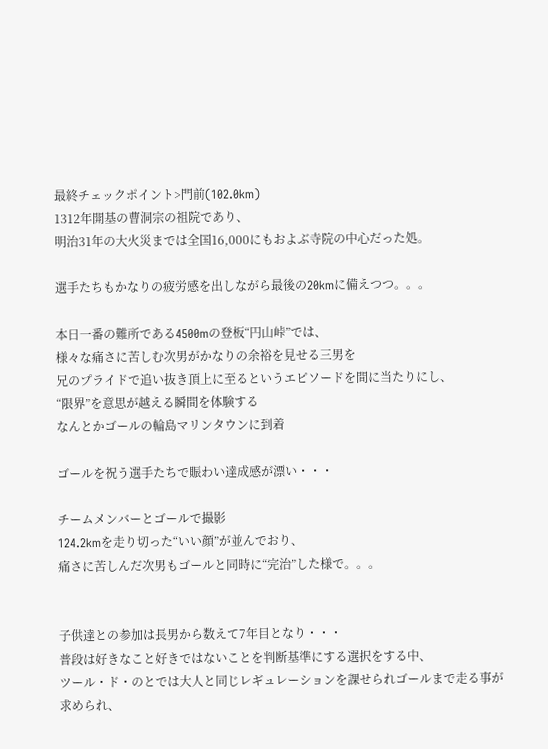最終チェックポイント>門前(102.0km)
1312年開基の曹洞宗の祖院であり、
明治31年の大火災までは全国16,000にもおよぶ寺院の中心だった処。

選手たちもかなりの疲労感を出しながら最後の20kmに備えつつ。。。

本日一番の難所である4500mの登板“円山峠”では、
様々な痛さに苦しむ次男がかなりの余裕を見せる三男を
兄のプライドで追い抜き頂上に至るというエピソードを間に当たりにし、
“限界”を意思が越える瞬間を体験する
なんとかゴールの輪島マリンタウンに到着

ゴールを祝う選手たちで賑わい達成感が漂い・・・

チームメンバーとゴールで撮影
124.2kmを走り切った“いい顔”が並んでおり、
痛さに苦しんだ次男もゴールと同時に“完治”した様で。。。


子供達との参加は長男から数えて7年目となり・・・
普段は好きなこと好きではないことを判断基準にする選択をする中、
ツール・ド・のとでは大人と同じレギュレーションを課せられゴールまで走る事が求められ、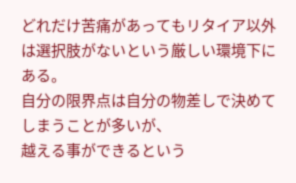どれだけ苦痛があってもリタイア以外は選択肢がないという厳しい環境下にある。
自分の限界点は自分の物差しで決めてしまうことが多いが、
越える事ができるという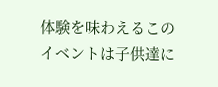体験を味わえるこのイベントは子供達に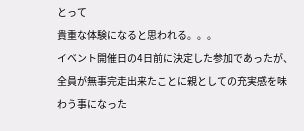とって
貴重な体験になると思われる。。。
イベント開催日の4日前に決定した参加であったが、
全員が無事完走出来たことに親としての充実感を味わう事になった